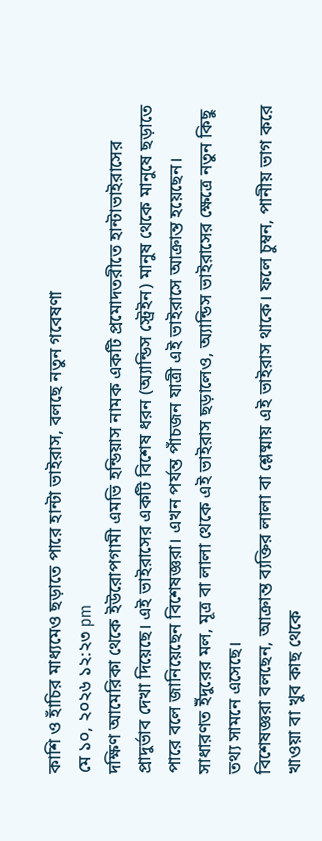কাশি ও হাঁচির মাধ্যমেও ছড়াতে পারে হান্টা ভাইরাস, বলছে নতুন গবেষণা
মে ১০, ২০২৬ ১২:২৩ pm
দক্ষিণ আমেরিকা থেকে ইউরোপগামী এমভি হন্ডিয়াস নামক একটি প্রমোদতরীতে হান্টাভাইরাসের প্রাদুর্ভাব দেখা দিয়েছে। এই ভাইরাসের একটি বিশেষ ধরন (অ্যান্ডিস স্ট্রেইন) মানুষ থেকে মানুষে ছড়াতে পারে বলে জানিয়েছেন বিশেষজ্ঞরা। এখন পর্যন্ত পাঁচজন যাত্রী এই ভাইরাসে আক্রান্ত হয়েছেন।
সাধারণত ইঁদুরের মল, মূত্র বা লালা থেকে এই ভাইরাস ছড়ালেও, অ্যান্ডিস ভাইরাসের ক্ষেত্রে নতুন কিছু তথ্য সামনে এসেছে।
বিশেষজ্ঞরা বলছেন, আক্রান্ত ব্যক্তির লালা বা শ্লেষ্মায় এই ভাইরাস থাকে। ফলে চুম্বন, পানীয় ভাগ করে খাওয়া বা খুব কাছ থেকে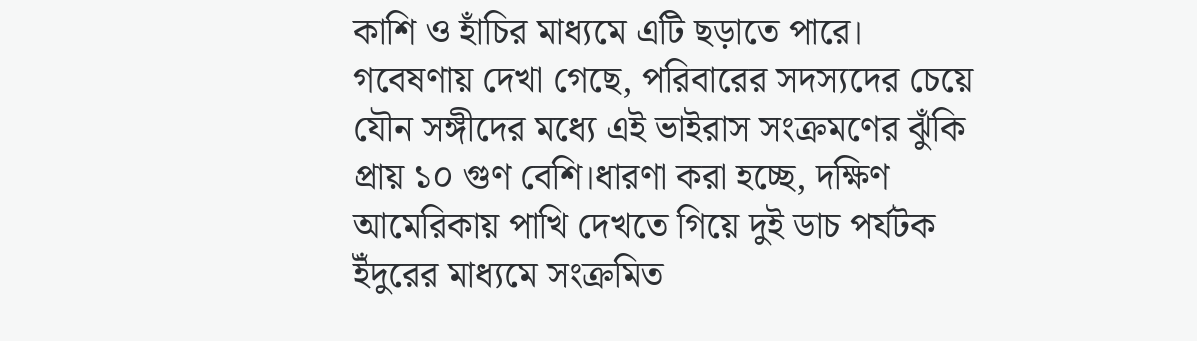কাশি ও হাঁচির মাধ্যমে এটি ছড়াতে পারে। গবেষণায় দেখা গেছে, পরিবারের সদস্যদের চেয়ে যৌন সঙ্গীদের মধ্যে এই ভাইরাস সংক্রমণের ঝুঁকি প্রায় ১০ গুণ বেশি।ধারণা করা হচ্ছে, দক্ষিণ আমেরিকায় পাখি দেখতে গিয়ে দুই ডাচ পর্যটক ইঁদুরের মাধ্যমে সংক্রমিত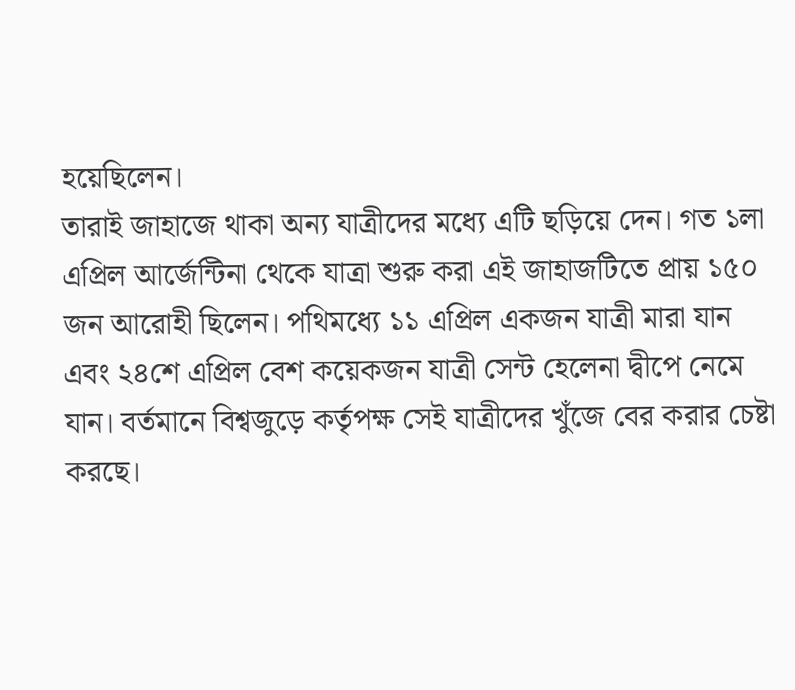হয়েছিলেন।
তারাই জাহাজে থাকা অন্য যাত্রীদের মধ্যে এটি ছড়িয়ে দেন। গত ১লা এপ্রিল আর্জেন্টিনা থেকে যাত্রা শুরু করা এই জাহাজটিতে প্রায় ১৫০ জন আরোহী ছিলেন। পথিমধ্যে ১১ এপ্রিল একজন যাত্রী মারা যান এবং ২৪শে এপ্রিল বেশ কয়েকজন যাত্রী সেন্ট হেলেনা দ্বীপে নেমে যান। বর্তমানে বিশ্বজুড়ে কর্তৃপক্ষ সেই যাত্রীদের খুঁজে বের করার চেষ্টা করছে।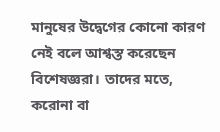মানুষের উদ্বেগের কোনো কারণ নেই বলে আশ্বস্ত করেছেন বিশেষজ্ঞরা। তাদের মতে, করোনা বা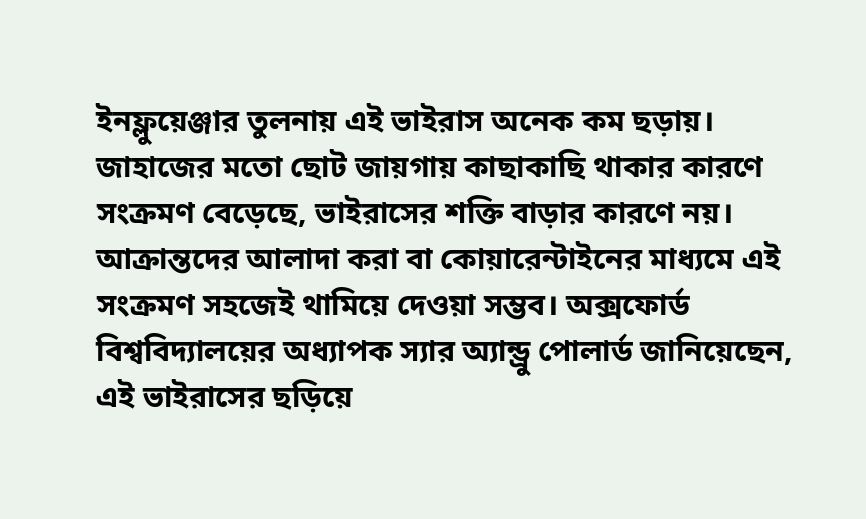ইনফ্লুয়েঞ্জার তুলনায় এই ভাইরাস অনেক কম ছড়ায়। জাহাজের মতো ছোট জায়গায় কাছাকাছি থাকার কারণে সংক্রমণ বেড়েছে, ভাইরাসের শক্তি বাড়ার কারণে নয়। আক্রান্তদের আলাদা করা বা কোয়ারেন্টাইনের মাধ্যমে এই সংক্রমণ সহজেই থামিয়ে দেওয়া সম্ভব। অক্সফোর্ড বিশ্ববিদ্যালয়ের অধ্যাপক স্যার অ্যান্ড্রু পোলার্ড জানিয়েছেন, এই ভাইরাসের ছড়িয়ে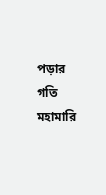পড়ার গতি মহামারি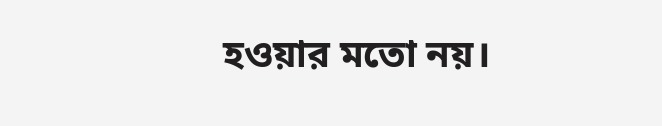হওয়ার মতো নয়।